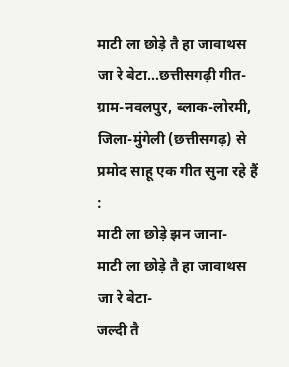माटी ला छोड़े तै हा जावाथस जा रे बेटा...छत्तीसगढ़ी गीत-
ग्राम-नवलपुर, ब्लाक-लोरमी, जिला-मुंगेली (छत्तीसगढ़) से प्रमोद साहू एक गीत सुना रहे हैं :
माटी ला छोड़े झन जाना-
माटी ला छोड़े तै हा जावाथस जा रे बेटा-
जल्दी तै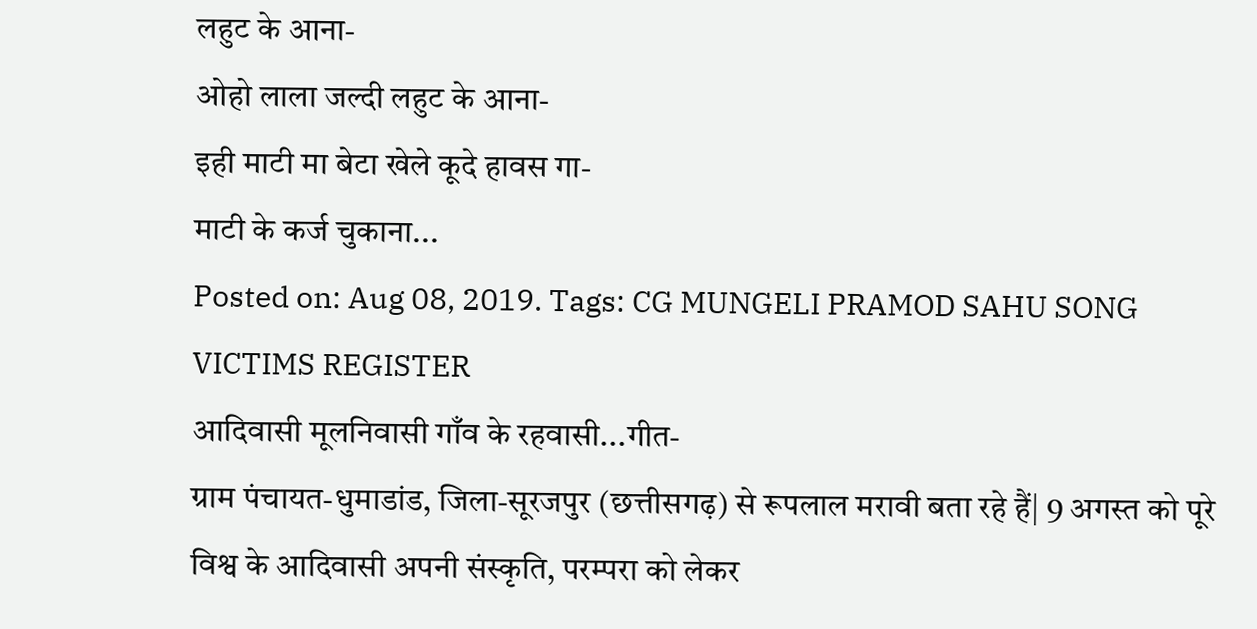लहुट के आना-
ओहो लाला जल्दी लहुट के आना-
इही माटी मा बेटा खेले कूदे हावस गा-
माटी के कर्ज चुकाना...
Posted on: Aug 08, 2019. Tags: CG MUNGELI PRAMOD SAHU SONG VICTIMS REGISTER
आदिवासी मूलनिवासी गाँव के रहवासी...गीत-
ग्राम पंचायत-धुमाडांड, जिला-सूरजपुर (छत्तीसगढ़) से रूपलाल मरावी बता रहे हैं| 9 अगस्त को पूरे विश्व के आदिवासी अपनी संस्कृति, परम्परा को लेकर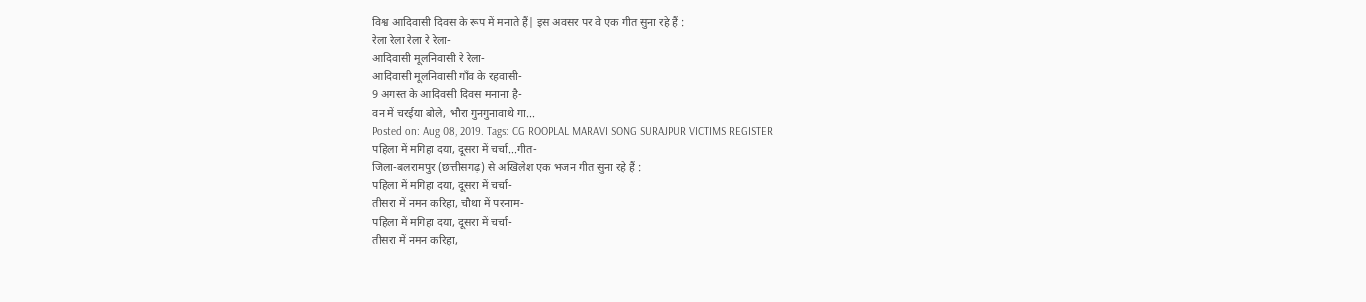विश्व आदिवासी दिवस के रूप में मनाते हैं| इस अवसर पर वे एक गीत सुना रहे हैं :
रेला रेला रेला रे रेला-
आदिवासी मूलनिवासी रे रेला-
आदिवासी मूलनिवासी गाँव के रहवासी-
9 अगस्त के आदिवसी दिवस मनाना है-
वन में चरईया बोले, भौरा गुनगुनावाथे गा...
Posted on: Aug 08, 2019. Tags: CG ROOPLAL MARAVI SONG SURAJPUR VICTIMS REGISTER
पहिला में मगिहा दया, दूसरा में चर्चा...गीत-
जिला-बलरामपुर (छत्तीसगढ़) से अखिलेश एक भजन गीत सुना रहे हैं :
पहिला में मगिहा दया, दूसरा में चर्चा-
तीसरा में नमन करिहा, चौथा में परनाम-
पहिला में मगिहा दया, दूसरा में चर्चा-
तीसरा में नमन करिहा,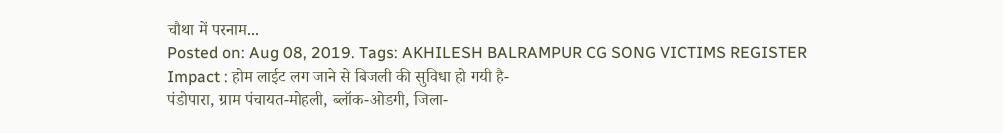चौथा में परनाम...
Posted on: Aug 08, 2019. Tags: AKHILESH BALRAMPUR CG SONG VICTIMS REGISTER
Impact : होम लाईट लग जाने से बिजली की सुविधा हो गयी है-
पंडोपारा, ग्राम पंचायत-मोहली, ब्लॉक-ओडगी, जिला-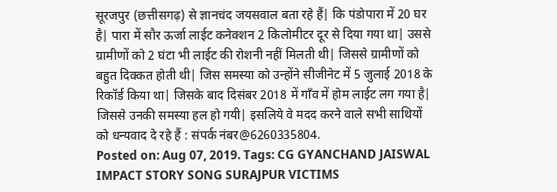सूरजपुर (छत्तीसगढ़) से ज्ञानचंद जयसवाल बता रहे हैं| कि पंडोपारा में 20 घर है| पारा में सौर ऊर्जा लाईट कनेक्शन 2 किलोमीटर दूर से दिया गया था| उससे ग्रामीणों को 2 घंटा भी लाईट की रोशनी नहीं मिलती थी| जिससे ग्रामीणों को बहुत दिक्कत होती थी| जिस समस्या को उन्होंने सीजीनेट में 5 जुलाई 2018 के रिकॉर्ड किया था| जिसके बाद दिसंबर 2018 में गाँव में होम लाईट लग गया है| जिससे उनकी समस्या हल हो गयी| इसलिये वे मदद करने वाले सभी साथियों को धन्यवाद दे रहे हैं : संपर्क नंबर@6260335804.
Posted on: Aug 07, 2019. Tags: CG GYANCHAND JAISWAL IMPACT STORY SONG SURAJPUR VICTIMS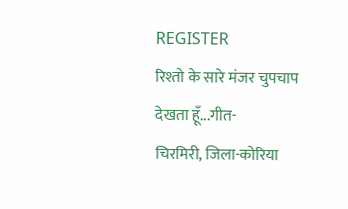REGISTER
रिश्तो के सारे मंजर चुपचाप देखता हूँ...गीत-
चिरमिरी, जिला-कोरिया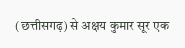(छत्तीसगढ़) से अक्षय कुमार सूर एक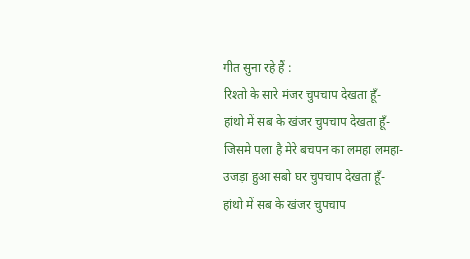गीत सुना रहे हैं :
रिश्तो के सारे मंजर चुपचाप देखता हूँ-
हांथो में सब के खंजर चुपचाप देखता हूँ-
जिसमे पला है मेरे बचपन का लमहा लमहा-
उजड़ा हुआ सबो घर चुपचाप देखता हूँ-
हांथो में सब के खंजर चुपचाप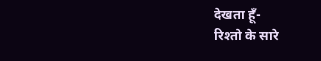देखता हूँ-
रिश्तो के सारे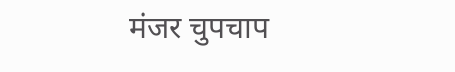मंजर चुपचाप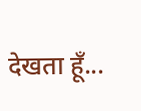देखता हूँ...